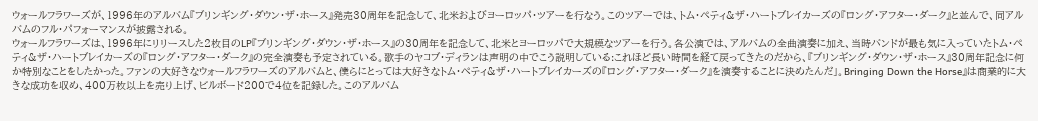ウォールフラワーズが、1996年のアルバム『ブリンギング・ダウン・ザ・ホース』発売30周年を記念して、北米およびヨーロッパ・ツアーを行なう。このツアーでは、トム・ペティ&ザ・ハートブレイカーズの『ロング・アフター・ダーク』と並んで、同アルバムのフル・パフォーマンスが披露される。
ウォールフラワーズは、1996年にリリースした2枚目のLP『ブリンギング・ダウン・ザ・ホース』の30周年を記念して、北米とヨーロッパで大規模なツアーを行う。各公演では、アルバムの全曲演奏に加え、当時バンドが最も気に入っていたトム・ペティ&ザ・ハートブレイカーズの『ロング・アフター・ダーク』の完全演奏も予定されている。歌手のヤコブ・ディランは声明の中でこう説明している:これほど長い時間を経て戻ってきたのだから、『ブリンギング・ダウン・ザ・ホース』30周年記念に何か特別なことをしたかった。ファンの大好きなウォールフラワーズのアルバムと、僕らにとっては大好きなトム・ぺティ&ザ・ハートブレイカーズの『ロング・アフター・ダーク』を演奏することに決めたんだ」。Bringing Down the Horse』は商業的に大きな成功を収め、400万枚以上を売り上げ、ビルボード200で4位を記録した。このアルバム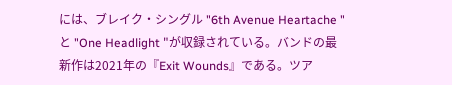には、ブレイク・シングル "6th Avenue Heartache "と "One Headlight "が収録されている。バンドの最新作は2021年の『Exit Wounds』である。ツア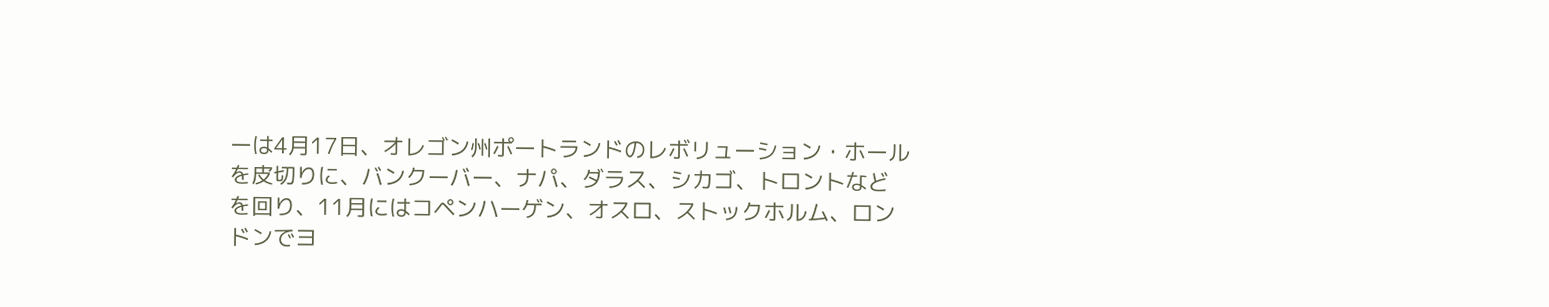ーは4月17日、オレゴン州ポートランドのレボリューション・ホールを皮切りに、バンクーバー、ナパ、ダラス、シカゴ、トロントなどを回り、11月にはコペンハーゲン、オスロ、ストックホルム、ロンドンでヨ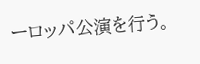ーロッパ公演を行う。